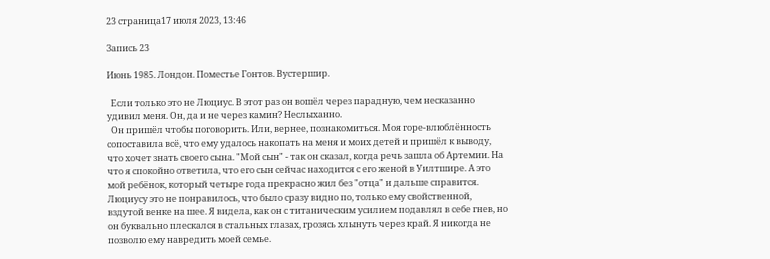23 страница17 июля 2023, 13:46

Запись 23

Июнь 1985. Лондон. Поместье Гонтов. Вустершир.

  Если только это не Люциус. В этот раз он вошёл через парадную, чем несказанно удивил меня. Он, да и не через камин? Неслыханно.
  Он пришёл чтобы поговорить. Или, вернее, познакомиться. Моя горе-влюблённость сопоставила всё, что ему удалось накопать на меня и моих детей и пришёл к выводу, что хочет знать своего сына. "Мой сын" - так он сказал, когда речь зашла об Артемии. На что я спокойно ответила, что его сын сейчас находится с его женой в Уилтшире. А это мой ребёнок, который четыре года прекрасно жил без "отца" и дальше справится. Люциусу это не понравилось, что было сразу видно по, только ему свойственной, вздутой венке на шее. Я видела, как он с титаническим усилием подавлял в себе гнев, но он буквально плескался в стальных глазах, грозясь хлынуть через край. Я никогда не позволю ему навредить моей семье.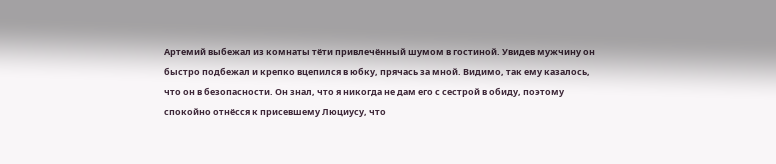Артемий выбежал из комнаты тёти привлечённый шумом в гостиной. Увидев мужчину он быстро подбежал и крепко вцепился в юбку, прячась за мной. Видимо, так ему казалось, что он в безопасности. Он знал, что я никогда не дам его с сестрой в обиду, поэтому спокойно отнёсся к присевшему Люциусу, что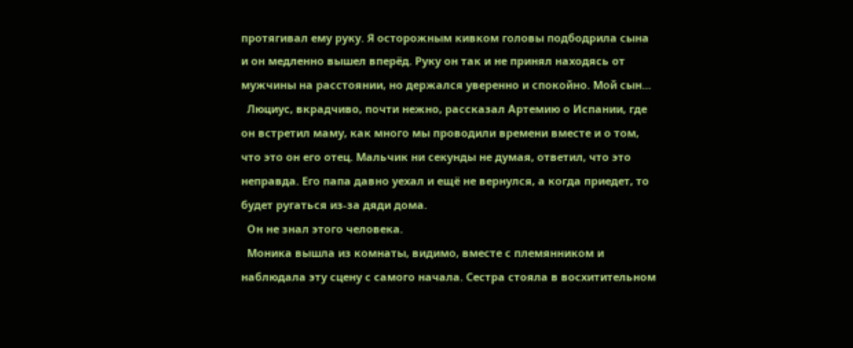протягивал ему руку. Я осторожным кивком головы подбодрила сына и он медленно вышел вперёд. Руку он так и не принял находясь от мужчины на расстоянии, но держался уверенно и спокойно. Мой сын...
  Люциус, вкрадчиво, почти нежно, рассказал Артемию о Испании, где он встретил маму, как много мы проводили времени вместе и о том, что это он его отец. Мальчик ни секунды не думая, ответил, что это неправда. Его папа давно уехал и ещё не вернулся, а когда приедет, то будет ругаться из-за дяди дома.
  Он не знал этого человека.
  Моника вышла из комнаты, видимо, вместе с племянником и наблюдала эту сцену с самого начала. Сестра стояла в восхитительном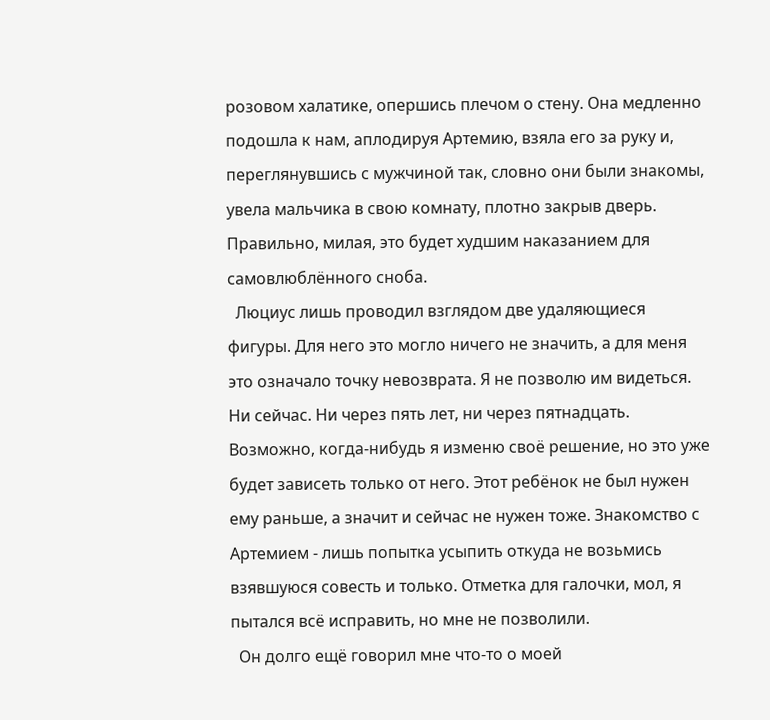розовом халатике, опершись плечом о стену. Она медленно подошла к нам, аплодируя Артемию, взяла его за руку и, переглянувшись с мужчиной так, словно они были знакомы, увела мальчика в свою комнату, плотно закрыв дверь. Правильно, милая, это будет худшим наказанием для самовлюблённого сноба.
  Люциус лишь проводил взглядом две удаляющиеся фигуры. Для него это могло ничего не значить, а для меня это означало точку невозврата. Я не позволю им видеться. Ни сейчас. Ни через пять лет, ни через пятнадцать. Возможно, когда-нибудь я изменю своё решение, но это уже будет зависеть только от него. Этот ребёнок не был нужен ему раньше, а значит и сейчас не нужен тоже. Знакомство с Артемием - лишь попытка усыпить откуда не возьмись взявшуюся совесть и только. Отметка для галочки, мол, я пытался всё исправить, но мне не позволили.
  Он долго ещё говорил мне что-то о моей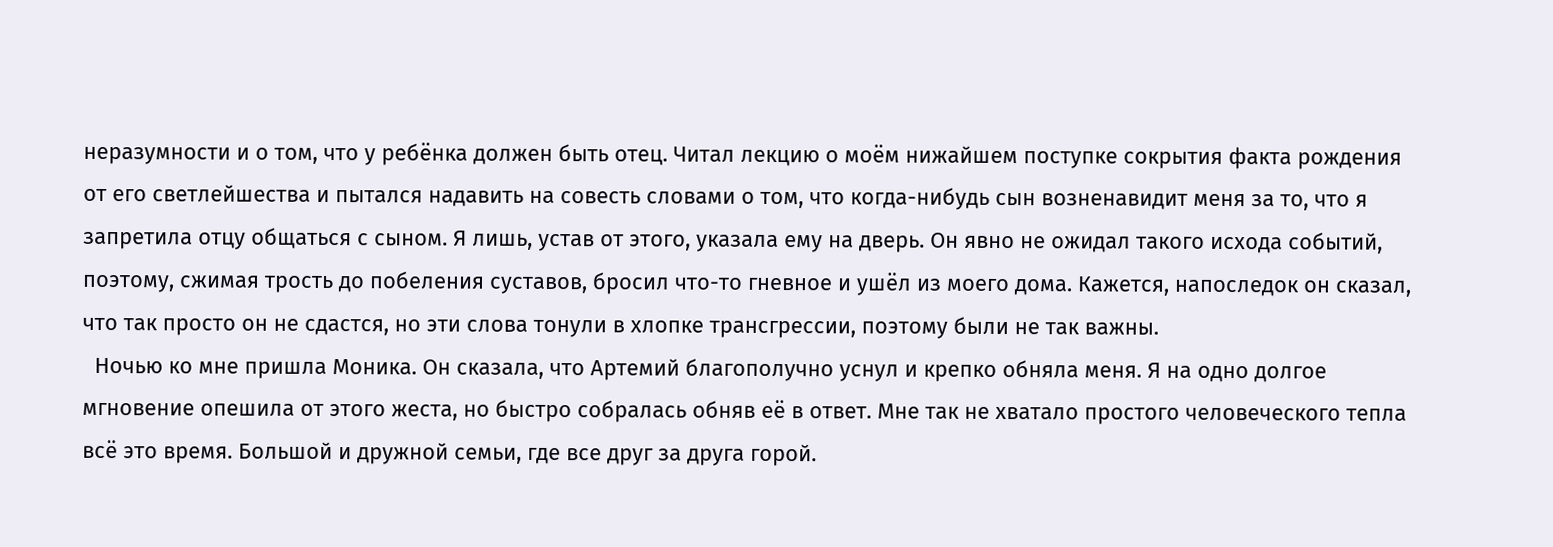неразумности и о том, что у ребёнка должен быть отец. Читал лекцию о моём нижайшем поступке сокрытия факта рождения от его светлейшества и пытался надавить на совесть словами о том, что когда-нибудь сын возненавидит меня за то, что я запретила отцу общаться с сыном. Я лишь, устав от этого, указала ему на дверь. Он явно не ожидал такого исхода событий, поэтому, сжимая трость до побеления суставов, бросил что-то гневное и ушёл из моего дома. Кажется, напоследок он сказал, что так просто он не сдастся, но эти слова тонули в хлопке трансгрессии, поэтому были не так важны.
  Ночью ко мне пришла Моника. Он сказала, что Артемий благополучно уснул и крепко обняла меня. Я на одно долгое мгновение опешила от этого жеста, но быстро собралась обняв её в ответ. Мне так не хватало простого человеческого тепла всё это время. Большой и дружной семьи, где все друг за друга горой.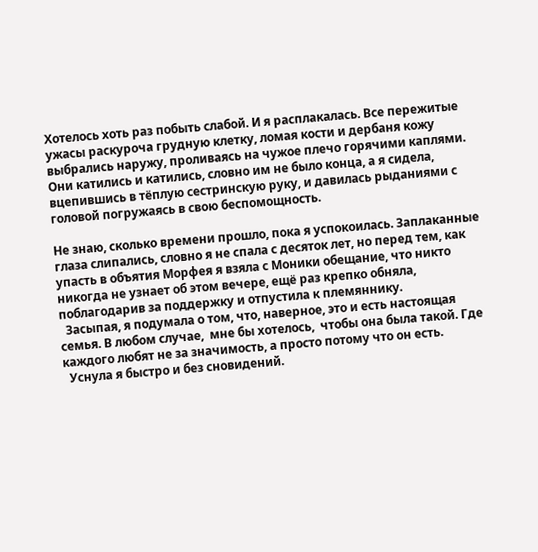Хотелось хоть раз побыть слабой. И я расплакалась. Все пережитые ужасы раскуроча грудную клетку, ломая кости и дербаня кожу выбрались наружу, проливаясь на чужое плечо горячими каплями. Они катились и катились, словно им не было конца, а я сидела, вцепившись в тёплую сестринскую руку, и давилась рыданиями с головой погружаясь в свою беспомощность.

Не знаю, сколько времени прошло, пока я успокоилась. Заплаканные глаза слипались, словно я не спала с десяток лет, но перед тем, как упасть в объятия Морфея я взяла с Моники обещание, что никто никогда не узнает об этом вечере, ещё раз крепко обняла, поблагодарив за поддержку и отпустила к племяннику.
  Засыпая, я подумала о том, что, наверное, это и есть настоящая семья. В любом случае,  мне бы хотелось,  чтобы она была такой. Где каждого любят не за значимость, а просто потому что он есть.
  Уснула я быстро и без сновидений.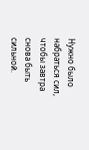Нужно было набраться сил, чтобы завтра снова быть сильной.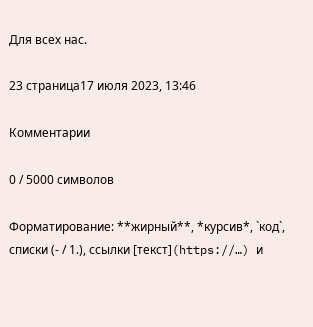Для всех нас.

23 страница17 июля 2023, 13:46

Комментарии

0 / 5000 символов

Форматирование: **жирный**, *курсив*, `код`, списки (- / 1.), ссылки [текст](https://…) и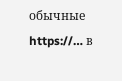обычные https://… в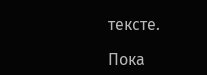тексте.

Пока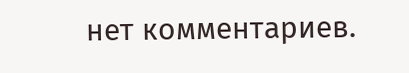нет комментариев.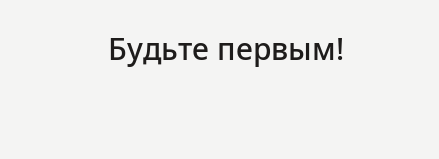Будьте первым!